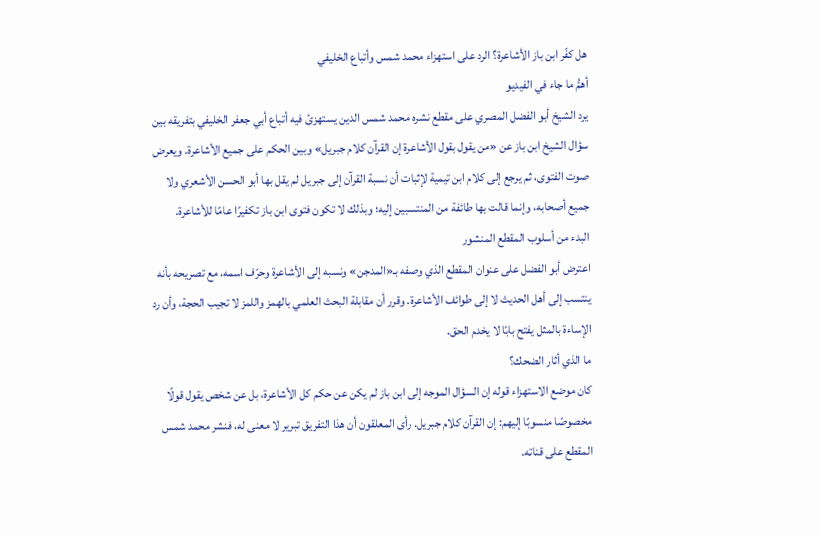هل كفّر ابن باز الأشاعرة؟ الرد على استهزاء محمد شمس وأتباع الخليفي
أهمُّ ما جاء في الفيديو
يرد الشيخ أبو الفضل المصري على مقطع نشره محمد شمس الدين يستهزئ فيه أتباع أبي جعفر الخليفي بتفريقه بين سؤال الشيخ ابن باز عن «من يقول بقول الأشاعرة إن القرآن كلام جبريل» وبين الحكم على جميع الأشاعرة. ويعرض صوت الفتوى، ثم يرجع إلى كلام ابن تيمية لإثبات أن نسبة القرآن إلى جبريل لم يقل بها أبو الحسن الأشعري ولا جميع أصحابه، وإنما قالت بها طائفة من المنتسبين إليه؛ وبذلك لا تكون فتوى ابن باز تكفيرًا عامًا للأشاعرة.
البدء من أسلوب المقطع المنشور
اعترض أبو الفضل على عنوان المقطع الذي وصفه بـ«المدجن» ونسبه إلى الأشاعرة وحرّف اسمه، مع تصريحه بأنه ينتسب إلى أهل الحديث لا إلى طوائف الأشاعرة. وقرر أن مقابلة البحث العلمي بالهمز واللمز لا تجيب الحجة، وأن رد الإساءة بالمثل يفتح بابًا لا يخدم الحق.
ما الذي أثار الضحك؟
كان موضع الاستهزاء قوله إن السؤال الموجه إلى ابن باز لم يكن عن حكم كل الأشاعرة، بل عن شخص يقول قولًا مخصوصًا منسوبًا إليهم: إن القرآن كلام جبريل. رأى المعلقون أن هذا التفريق تبرير لا معنى له، فنشر محمد شمس المقطع على قناته.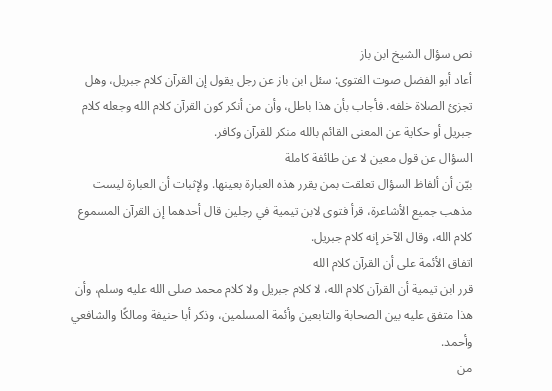نص سؤال الشيخ ابن باز
أعاد أبو الفضل صوت الفتوى: سئل ابن باز عن رجل يقول إن القرآن كلام جبريل، وهل تجزئ الصلاة خلفه. فأجاب بأن هذا باطل، وأن من أنكر كون القرآن كلام الله وجعله كلام جبريل أو حكاية عن المعنى القائم بالله منكر للقرآن وكافر.
السؤال عن قول معين لا عن طائفة كاملة
بيّن أن ألفاظ السؤال تعلقت بمن يقرر هذه العبارة بعينها. ولإثبات أن العبارة ليست مذهب جميع الأشاعرة، قرأ فتوى لابن تيمية في رجلين قال أحدهما إن القرآن المسموع كلام الله، وقال الآخر إنه كلام جبريل.
اتفاق الأئمة على أن القرآن كلام الله
قرر ابن تيمية أن القرآن كلام الله، لا كلام جبريل ولا كلام محمد صلى الله عليه وسلم، وأن هذا متفق عليه بين الصحابة والتابعين وأئمة المسلمين، وذكر أبا حنيفة ومالكًا والشافعي وأحمد.
من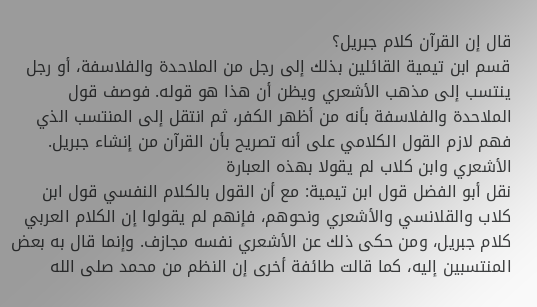قال إن القرآن كلام جبريل؟
قسم ابن تيمية القائلين بذلك إلى رجل من الملاحدة والفلاسفة، أو رجل ينتسب إلى مذهب الأشعري ويظن أن هذا هو قوله. فوصف قول الملاحدة والفلاسفة بأنه من أظهر الكفر، ثم انتقل إلى المنتسب الذي فهم لازم القول الكلامي على أنه تصريح بأن القرآن من إنشاء جبريل.
الأشعري وابن كلاب لم يقولا بهذه العبارة
نقل أبو الفضل قول ابن تيمية: مع أن القول بالكلام النفسي قول ابن كلاب والقلانسي والأشعري ونحوهم، فإنهم لم يقولوا إن الكلام العربي كلام جبريل، ومن حكى ذلك عن الأشعري نفسه مجازف. وإنما قال به بعض المنتسبين إليه، كما قالت طائفة أخرى إن النظم من محمد صلى الله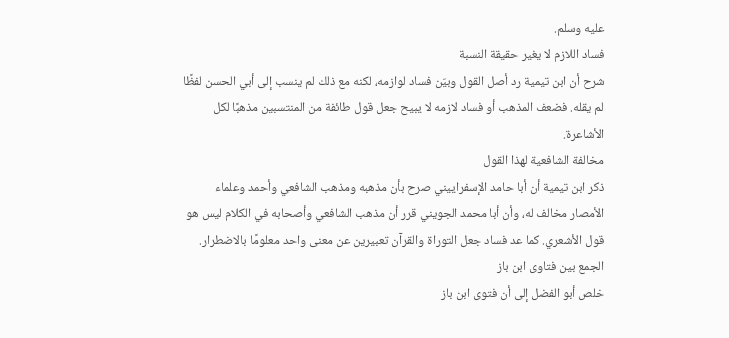عليه وسلم.
فساد اللازم لا يغير حقيقة النسبة
شرح أن ابن تيمية رد أصل القول وبيّن فساد لوازمه، لكنه مع ذلك لم ينسب إلى أبي الحسن لفظًا لم يقله. فضعف المذهب أو فساد لازمه لا يبيح جعل قول طائفة من المنتسبين مذهبًا لكل الأشاعرة.
مخالفة الشافعية لهذا القول
ذكر ابن تيمية أن أبا حامد الإسفراييني صرح بأن مذهبه ومذهب الشافعي وأحمد وعلماء الأمصار مخالف له، وأن أبا محمد الجويني قرر أن مذهب الشافعي وأصحابه في الكلام ليس هو قول الأشعري. كما عد فساد جعل التوراة والقرآن تعبيرين عن معنى واحد معلومًا بالاضطرار.
الجمع بين فتاوى ابن باز
خلص أبو الفضل إلى أن فتوى ابن باز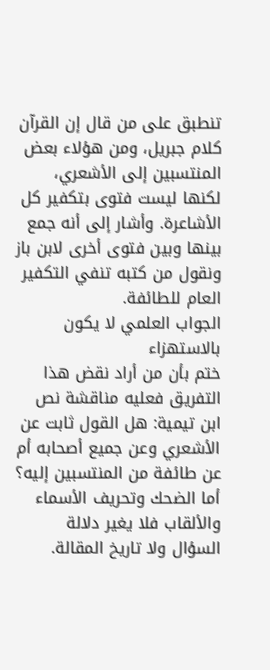تنطبق على من قال إن القرآن كلام جبريل، ومن هؤلاء بعض المنتسبين إلى الأشعري، لكنها ليست فتوى بتكفير كل الأشاعرة. وأشار إلى أنه جمع بينها وبين فتوى أخرى لابن باز ونقول من كتبه تنفي التكفير العام للطائفة.
الجواب العلمي لا يكون بالاستهزاء
ختم بأن من أراد نقض هذا التفريق فعليه مناقشة نص ابن تيمية: هل القول ثابت عن الأشعري وعن جميع أصحابه أم عن طائفة من المنتسبين إليه؟ أما الضحك وتحريف الأسماء والألقاب فلا يغير دلالة السؤال ولا تاريخ المقالة.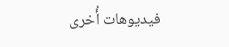فيديوهات أُخرى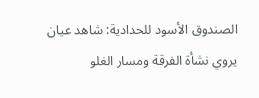الصندوق الأسود للحدادية: شاهد عيان يروي نشأة الفرقة ومسار الغلو